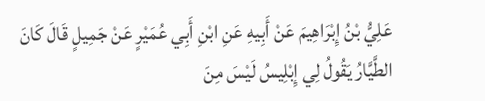عَلِيُّ بْنُ إِبْرَاهِيمَ عَنْ أَبِيهِ عَنِ ابْنِ أَبِي عُمَيْرٍ عَنْ جَمِيلٍ قَالَ كَانَ الطَّيَّارُ يَقُولُ لِي إِبْلِيسُ لَيْسَ مِنَ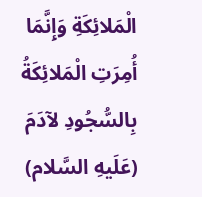الْمَلائِكَةِ وَإِنَّمَا أُمِرَتِ الْمَلائِكَةُ بِالسُّجُودِ لآدَمَ (عَلَيهِ السَّلام)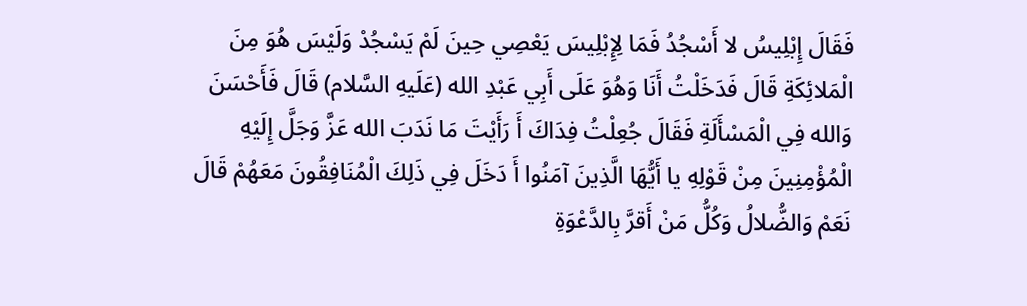فَقَالَ إِبْلِيسُ لا أَسْجُدُ فَمَا لِإِبْلِيسَ يَعْصِي حِينَ لَمْ يَسْجُدْ وَلَيْسَ هُوَ مِنَ الْمَلائِكَةِ قَالَ فَدَخَلْتُ أَنَا وَهُوَ عَلَى أَبِي عَبْدِ الله (عَلَيهِ السَّلام) قَالَ فَأَحْسَنَ وَالله فِي الْمَسْأَلَةِ فَقَالَ جُعِلْتُ فِدَاكَ أَ رَأَيْتَ مَا نَدَبَ الله عَزَّ وَجَلَّ إِلَيْهِ الْمُؤْمِنِينَ مِنْ قَوْلِهِ يا أَيُّهَا الَّذِينَ آمَنُوا أَ دَخَلَ فِي ذَلِكَ الْمُنَافِقُونَ مَعَهُمْ قَالَ نَعَمْ وَالضُّلالُ وَكُلُّ مَنْ أَقرَّ بِالدَّعْوَةِ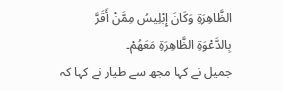الظَّاهِرَةِ وَكَانَ إِبْلِيسُ مِمَّنْ أَقَرَّ بِالدَّعْوَةِ الظَّاهِرَةِ مَعَهُمْ۔
جمیل نے کہا مجھ سے طیار نے کہا کہ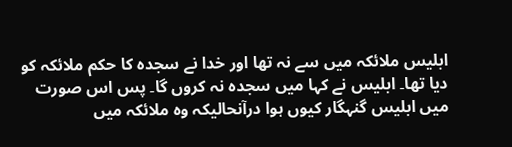ابلیس ملائکہ میں سے نہ تھا اور خدا نے سجدہ کا حکم ملائکہ کو دیا تھا۔ ابلیس نے کہا میں سجدہ نہ کروں گا۔ پس اس صورت میں ابلیس گنہگار کیوں ہوا درآنحالیکہ وہ ملائکہ میں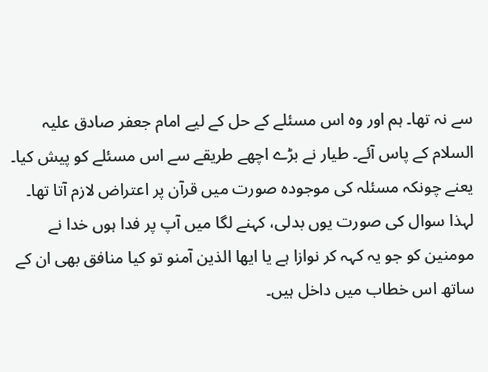سے نہ تھا۔ ہم اور وہ اس مسئلے کے حل کے لیے امام جعفر صادق علیہ السلام کے پاس آئے۔ طیار نے بڑے اچھے طریقے سے اس مسئلے کو پیش کیا۔ یعنے چونکہ مسئلہ کی موجودہ صورت میں قرآن پر اعتراض لازم آتا تھا۔ لہذا سوال کی صورت یوں بدلی، کہنے لگا میں آپ پر فدا ہوں خدا نے مومنین کو جو یہ کہہ کر نوازا ہے یا ایھا الذین آمنو تو کیا منافق بھی ان کے ساتھ اس خطاب میں داخل ہیں۔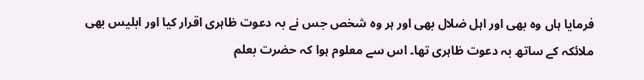فرمایا ہاں وہ بھی اور اہل ضلال بھی اور ہر وہ شخص جس نے بہ دعوت ظاہری اقرار کیا اور ابلیس بھی ملائکہ کے ساتھ بہ دعوت ظاہری تھا۔ اس سے معلوم ہوا کہ حضرت بعلم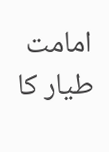امامت طیار کا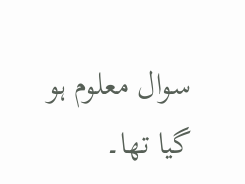سوال معلوم ہو گیا تھا۔